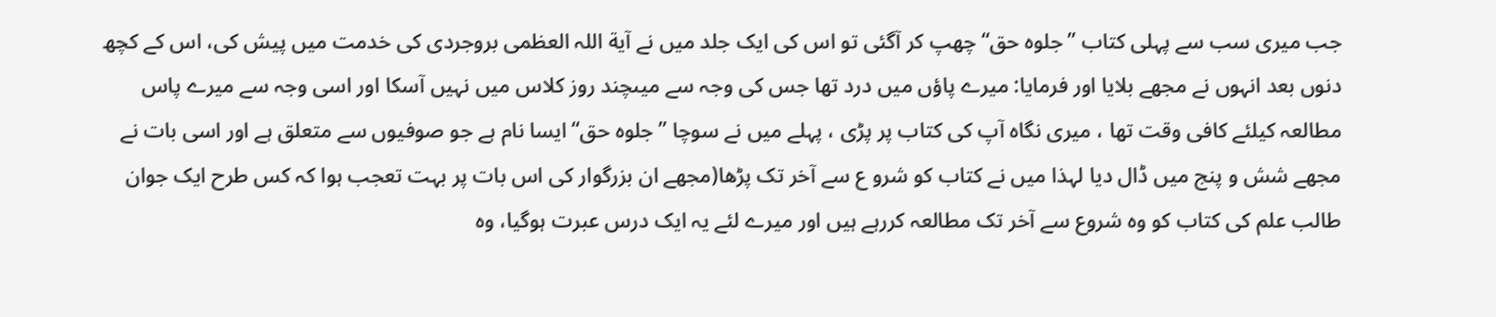جب میری سب سے پہلی کتاب ”جلوہ حق“چھپ کر آگئی تو اس کی ایک جلد میں نے آیة اللہ العظمی بروجردی کی خدمت میں پیش کی، اس کے کچھ دنوں بعد انہوں نے مجھے بلایا اور فرمایا: میرے پاؤں میں درد تھا جس کی وجہ سے میںچند روز کلاس میں نہیں آسکا اور اسی وجہ سے میرے پاس مطالعہ کیلئے کافی وقت تھا ، میری نگاہ آپ کی کتاب پر پڑی ، پہلے میں نے سوچا ”جلوہ حق“ ایسا نام ہے جو صوفیوں سے متعلق ہے اور اسی بات نے مجھے شش و پنج میں ڈال دیا لہذا میں نے کتاب کو شرو ع سے آخر تک پڑھا(مجھے ان بزرگوار کی اس بات پر بہت تعجب ہوا کہ کس طرح ایک جوان طالب علم کی کتاب کو وہ شروع سے آخر تک مطالعہ کررہے ہیں اور میرے لئے یہ ایک درس عبرت ہوگیا، وہ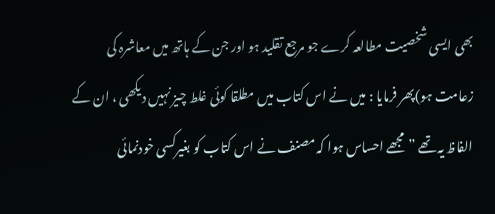بھی ایسی شخصیت مطالعہ کرے جو مرجع تقلید ہو اور جن کے ہاتھ میں معاشرہ کی زعامت ہو)پھر فرمایا : میں نے اس کتاب میں مطلقا کوئی غلط چیز نہیں دیکھی ، ان کے الفاظ یہ تھے ”مجھے احساس ہوا کہ مصنف نے اس کتاب کو بغیرکسی خودنمائی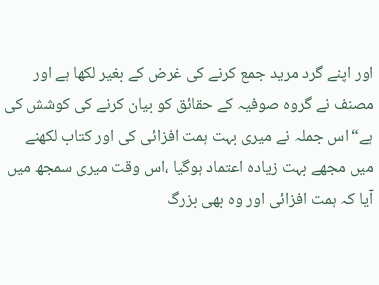اور اپنے گرد مرید جمع کرنے کی غرض کے بغیر لکھا ہے اور مصنف نے گروہ صوفیہ کے حقائق کو بیان کرنے کی کوشش کی ہے“اس جملہ نے میری بہت ہمت افزائی کی اور کتاب لکھنے میں مجھے بہت زیادہ اعتماد ہوگیا ،اس وقت میری سمجھ میں آیا کہ ہمت افزائی اور وہ بھی بزرگ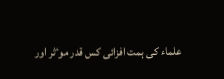علماء کی ہمت افزائی کس قدر موٴثر اور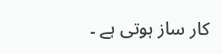کار ساز ہوتی ہے ۔